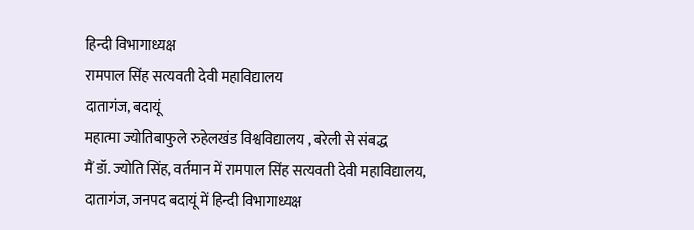हिन्दी विभागाध्यक्ष
रामपाल सिंह सत्यवती देवी महाविद्यालय
दातागंज, बदायूं
महात्मा ज्योतिबाफुले रुहेलखंड विश्वविद्यालय , बरेली से संबद्ध
मैं डॉ. ज्योति सिंह, वर्तमान में रामपाल सिंह सत्यवती देवी महाविद्यालय, दातागंज, जनपद बदायूं में हिन्दी विभागाध्यक्ष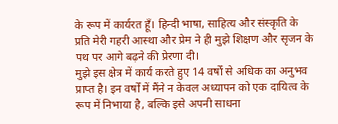के रूप में कार्यरत हूँ। हिन्दी भाषा, साहित्य और संस्कृति के प्रति मेरी गहरी आस्था और प्रेम ने ही मुझे शिक्षण और सृजन के पथ पर आगे बढ़ने की प्रेरणा दी।
मुझे इस क्षेत्र में कार्य करते हुए 14 वर्षों से अधिक का अनुभव प्राप्त है। इन वर्षों में मैंने न केवल अध्यापन को एक दायित्व के रूप में निभाया है, बल्कि इसे अपनी साधना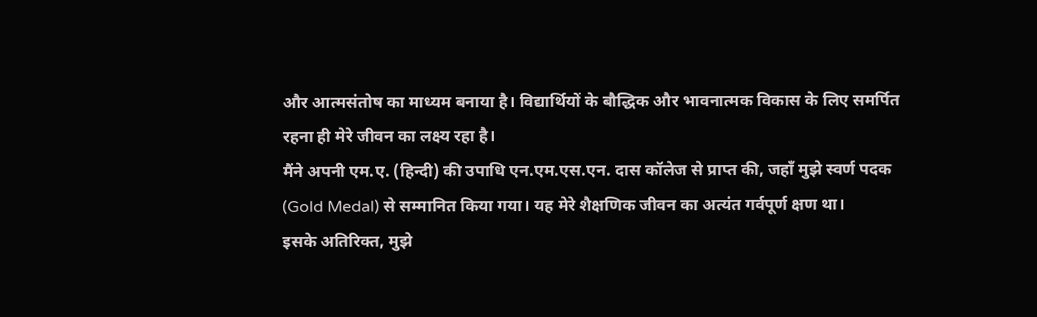और आत्मसंतोष का माध्यम बनाया है। विद्यार्थियों के बौद्धिक और भावनात्मक विकास के लिए समर्पित रहना ही मेरे जीवन का लक्ष्य रहा है।
मैंने अपनी एम.ए. (हिन्दी) की उपाधि एन.एम.एस.एन. दास कॉलेज से प्राप्त की, जहाँ मुझे स्वर्ण पदक (Gold Medal) से सम्मानित किया गया। यह मेरे शैक्षणिक जीवन का अत्यंत गर्वपूर्ण क्षण था।
इसके अतिरिक्त, मुझे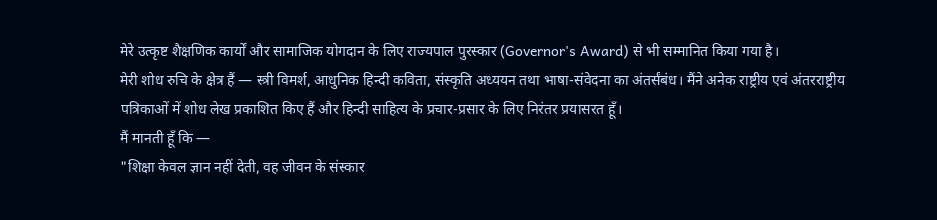मेरे उत्कृष्ट शैक्षणिक कार्यों और सामाजिक योगदान के लिए राज्यपाल पुरस्कार (Governor's Award) से भी सम्मानित किया गया है।
मेरी शोध रुचि के क्षेत्र हैं — स्त्री विमर्श, आधुनिक हिन्दी कविता, संस्कृति अध्ययन तथा भाषा-संवेदना का अंतर्संबंध। मैंने अनेक राष्ट्रीय एवं अंतरराष्ट्रीय पत्रिकाओं में शोध लेख प्रकाशित किए हैं और हिन्दी साहित्य के प्रचार-प्रसार के लिए निरंतर प्रयासरत हूँ।
मैं मानती हूँ कि —
"शिक्षा केवल ज्ञान नहीं देती, वह जीवन के संस्कार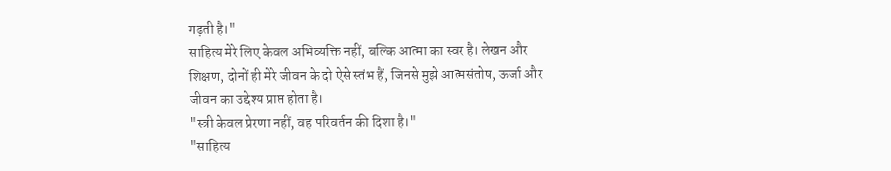गढ़ती है।"
साहित्य मेरे लिए केवल अभिव्यक्ति नहीं, बल्कि आत्मा का स्वर है। लेखन और शिक्षण, दोनों ही मेरे जीवन के दो ऐसे स्तंभ हैं, जिनसे मुझे आत्मसंतोष, ऊर्जा और जीवन का उद्देश्य प्राप्त होता है।
"स्त्री केवल प्रेरणा नहीं, वह परिवर्तन की दिशा है।"
"साहित्य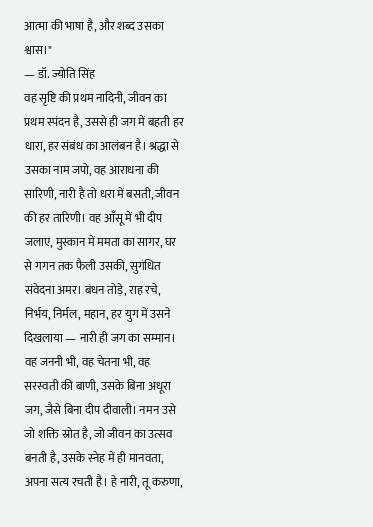आत्मा की भाषा है, और शब्द उसका श्वास।"
— डॉ. ज्योति सिंह
वह सृष्टि की प्रथम नादिनी, जीवन का प्रथम स्पंदन है, उससे ही जग में बहती हर धारा, हर संबंध का आलंबन है। श्रद्धा से उसका नाम जपो, वह आराधना की सारिणी, नारी है तो धरा में बसती, जीवन की हर तारिणी। वह आँसू में भी दीप जलाए, मुस्कान में ममता का सागर, घर से गगन तक फैली उसकी, सुगंधित संवेदना अमर। बंधन तोड़े, राह रचे, निर्भय, निर्मल, महान, हर युग में उसने दिखलाया — नारी ही जग का सम्मान। वह जननी भी, वह चेतना भी, वह सरस्वती की बाणी, उसके बिना अधूरा जग, जैसे बिना दीप दीवाली। नमन उसे जो शक्ति स्रोत है, जो जीवन का उत्सव बनती है, उसके स्नेह में ही मानवता, अपना सत्य रचती है। हे नारी, तू करुणा,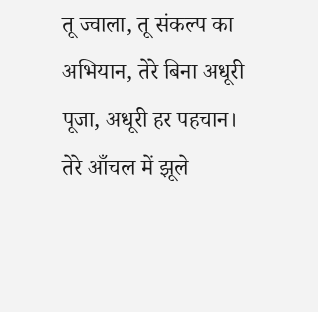तू ज्वाला, तू संकल्प का अभियान, तेरे बिना अधूरी पूजा, अधूरी हर पहचान। तेरे आँचल में झूले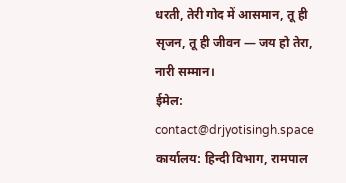धरती, तेरी गोद में आसमान, तू ही सृजन, तू ही जीवन — जय हो तेरा, नारी सम्मान।
ईमेल: contact@drjyotisingh.space
कार्यालय: हिन्दी विभाग, रामपाल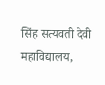सिंह सत्यवती देवी महाविद्यालय,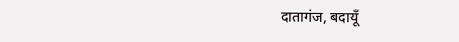दातागंज, बदायूँ